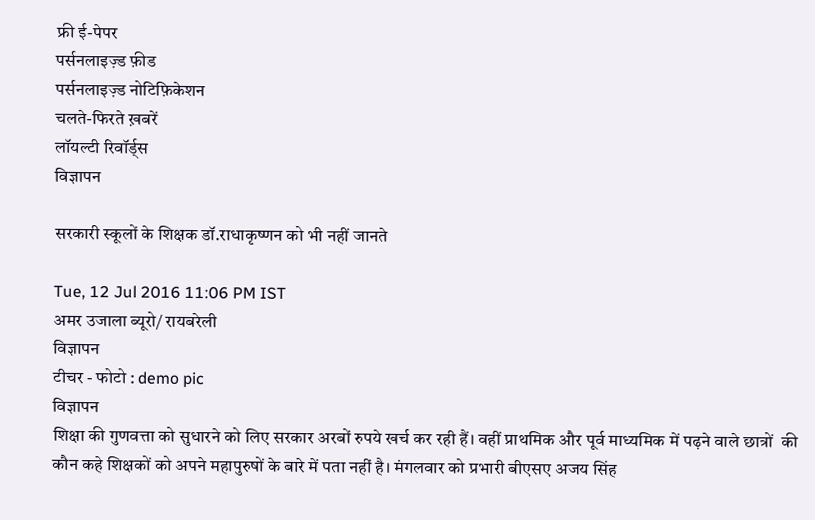फ्री ई-पेपर
पर्सनलाइज़्ड फ़ीड
पर्सनलाइज़्ड नोटिफ़िकेशन
चलते-फिरते ख़बरें
लॉयल्टी रिवॉर्ड्स
विज्ञापन

सरकारी स्कूलों के शिक्षक डॉ.राधाकृष्णन को भी नहीं जानते

Tue, 12 Jul 2016 11:06 PM IST
अमर उजाला ब्यूरो/ रायबरेली
विज्ञापन
टीचर - फोटो : demo pic
विज्ञापन
शिक्षा की गुणवत्ता को सुधारने को लिए सरकार अरबों रुपये खर्च कर रही हैं। वहीं प्राथमिक और पूर्व माध्यमिक में पढ़ने वाले छात्रों  की कौन कहे शिक्षकों को अपने महापुरुषों के बारे में पता नहीं है। मंगलवार को प्रभारी बीएसए अजय सिंह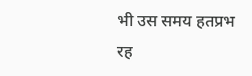भी उस समय हतप्रभ रह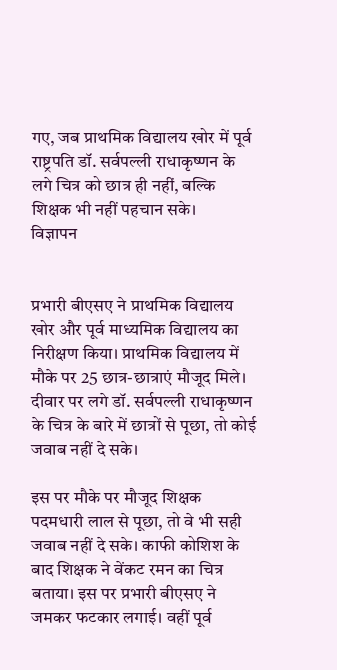गए, जब प्राथमिक विद्यालय खोर में पूर्व राष्ट्रपति डॉ. सर्वपल्ली राधाकृष्णन के लगे चित्र को छात्र ही नहीं, बल्कि शिक्षक भी नहीं पहचान सके।
विज्ञापन


प्रभारी बीएसए ने प्राथमिक विद्यालय खोर और पूर्व माध्यमिक विद्यालय का निरीक्षण किया। प्राथमिक विद्यालय में मौके पर 25 छात्र-छात्राएं मौजूद मिले। दीवार पर लगे डॉ. सर्वपल्ली राधाकृष्णन के चित्र के बारे में छात्रों से पूछा, तो कोई जवाब नहीं दे सके।

इस पर मौके पर मौजूद शिक्षक पदमधारी लाल से पूछा, तो वे भी सही जवाब नहीं दे सके। काफी कोशिश के बाद शिक्षक ने वेंकट रमन का चित्र बताया। इस पर प्रभारी बीएसए ने जमकर फटकार लगाई। वहीं पूर्व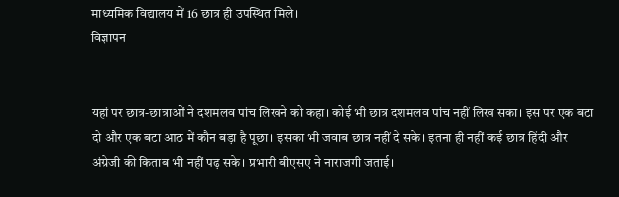माध्यमिक विद्यालय में 16 छात्र ही उपस्थित मिले।
विज्ञापन


यहां पर छात्र-छात्राओं ने दशमलव पांच लिखने को कहा। कोई भी छात्र दशमलव पांच नहीं लिख सका। इस पर एक बटा दो और एक बटा आठ में कौन बड़ा है पूछा। इसका भी जवाब छात्र नहीं दे सके। इतना ही नहीं कई छात्र हिंदी और अंग्रेजी की किताब भी नहीं पढ़ सके। प्रभारी बीएसए ने नाराजगी जताई।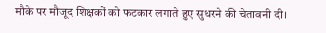मौके पर मौजूद शिक्षकों को फटकार लगाते हुए सुधरने की चेतावनी दी।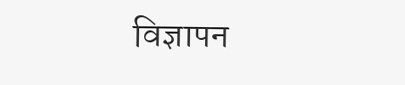विज्ञापन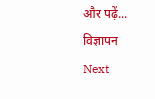और पढ़ें...
विज्ञापन
Next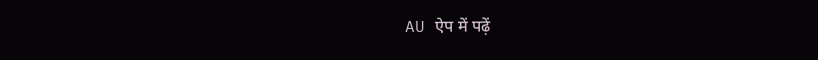AU ऐप में पढ़ें